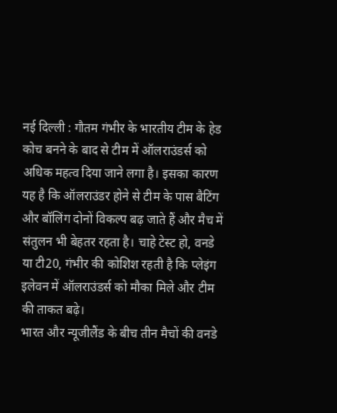नई दिल्ली : गौतम गंभीर के भारतीय टीम के हेड कोच बनने के बाद से टीम में ऑलराउंडर्स को अधिक महत्व दिया जाने लगा है। इसका कारण यह है कि ऑलराउंडर होने से टीम के पास बैटिंग और बॉलिंग दोनों विकल्प बढ़ जाते हैं और मैच में संतुलन भी बेहतर रहता है। चाहे टेस्ट हो, वनडे या टी20, गंभीर की कोशिश रहती है कि प्लेइंग इलेवन में ऑलराउंडर्स को मौका मिले और टीम की ताकत बढ़े।
भारत और न्यूजीलैंड के बीच तीन मैचों की वनडे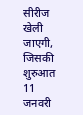सीरीज खेली जाएगी, जिसकी शुरुआत 11 जनवरी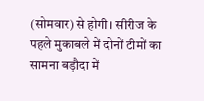(सोमवार) से होगी। सीरीज के पहले मुकाबले में दोनों टीमों का सामना बड़ौदा में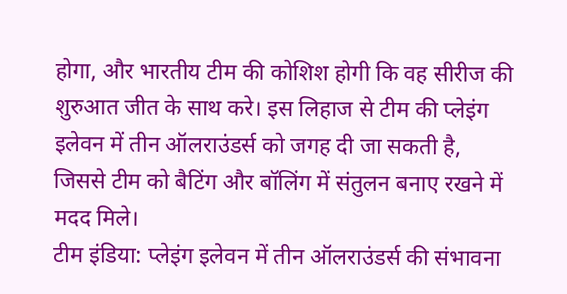होगा, और भारतीय टीम की कोशिश होगी कि वह सीरीज की शुरुआत जीत के साथ करे। इस लिहाज से टीम की प्लेइंग इलेवन में तीन ऑलराउंडर्स को जगह दी जा सकती है, जिससे टीम को बैटिंग और बॉलिंग में संतुलन बनाए रखने में मदद मिले।
टीम इंडिया: प्लेइंग इलेवन में तीन ऑलराउंडर्स की संभावना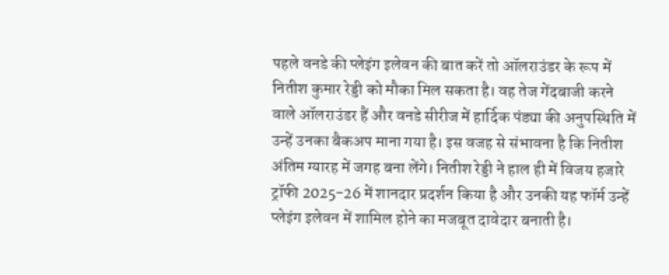पहले वनडे की प्लेइंग इलेवन की बात करें तो ऑलराउंडर के रूप में नितीश कुमार रेड्डी को मौका मिल सकता है। वह तेज गेंदबाजी करने वाले ऑलराउंडर हैं और वनडे सीरीज में हार्दिक पंड्या की अनुपस्थिति में उन्हें उनका बैकअप माना गया है। इस वजह से संभावना है कि नितीश अंतिम ग्यारह में जगह बना लेंगे। नितीश रेड्डी ने हाल ही में विजय हजारे ट्रॉफी 2025-26 में शानदार प्रदर्शन किया है और उनकी यह फॉर्म उन्हें प्लेइंग इलेवन में शामिल होने का मजबूत दावेदार बनाती है।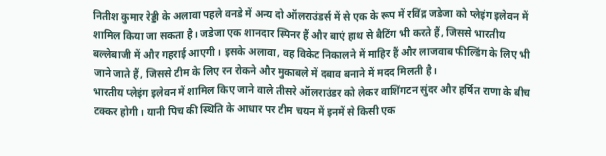नितीश कुमार रेड्डी के अलावा पहले वनडे में अन्य दो ऑलराउंडर्स में से एक के रूप में रविंद्र जडेजा को प्लेइंग इलेवन में शामिल किया जा सकता है। जडेजा एक शानदार स्पिनर हैं और बाएं हाथ से बैटिंग भी करते हैं, जिससे भारतीय बल्लेबाजी में और गहराई आएगी। इसके अलावा, वह विकेट निकालने में माहिर हैं और लाजवाब फील्डिंग के लिए भी जाने जाते हैं, जिससे टीम के लिए रन रोकने और मुकाबले में दबाव बनाने में मदद मिलती है।
भारतीय प्लेइंग इलेवन में शामिल किए जाने वाले तीसरे ऑलराउंडर को लेकर वाशिंगटन सुंदर और हर्षित राणा के बीच टक्कर होगी। यानी पिच की स्थिति के आधार पर टीम चयन में इनमें से किसी एक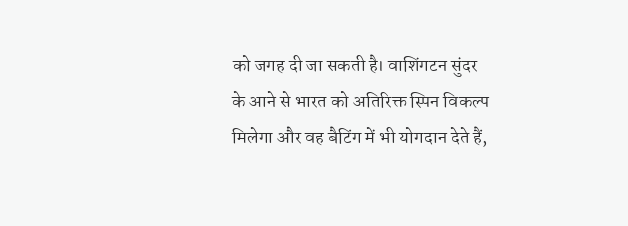को जगह दी जा सकती है। वाशिंगटन सुंदर के आने से भारत को अतिरिक्त स्पिन विकल्प मिलेगा और वह बैटिंग में भी योगदान देते हैं,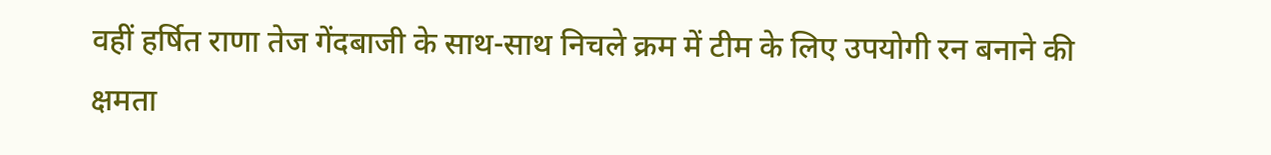वहीं हर्षित राणा तेज गेंदबाजी के साथ-साथ निचले क्रम में टीम के लिए उपयोगी रन बनाने की क्षमता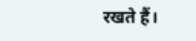रखते हैं।